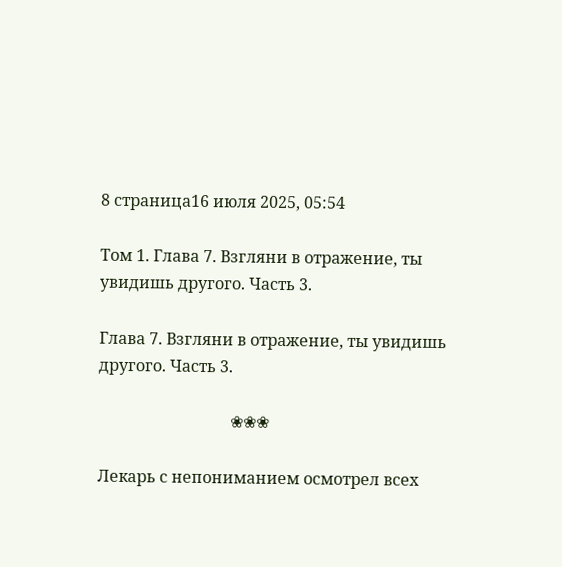8 страница16 июля 2025, 05:54

Том 1. Глава 7. Взгляни в отражение, ты увидишь другого. Часть 3.

Глава 7. Взгляни в отражение, ты увидишь другого. Часть 3.

                                 ❀❀❀

Лекарь с непониманием осмотрел всех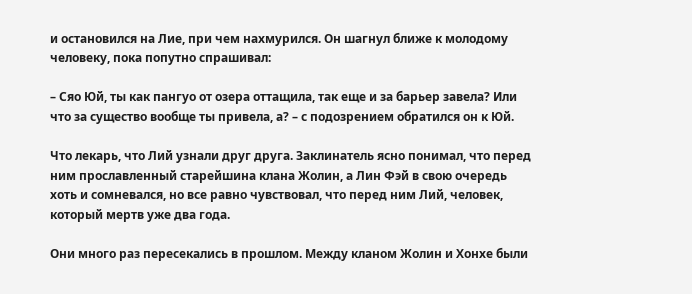и остановился на Лие, при чем нахмурился. Он шагнул ближе к молодому человеку, пока попутно спрашивал:

– Сяо Юй, ты как пангуо от озера оттащила, так еще и за барьер завела? Или что за существо вообще ты привела, а? – с подозрением обратился он к Юй.

Что лекарь, что Лий узнали друг друга. Заклинатель ясно понимал, что перед ним прославленный старейшина клана Жолин, а Лин Фэй в свою очередь хоть и сомневался, но все равно чувствовал, что перед ним Лий, человек, который мертв уже два года.

Они много раз пересекались в прошлом. Между кланом Жолин и Хонхе были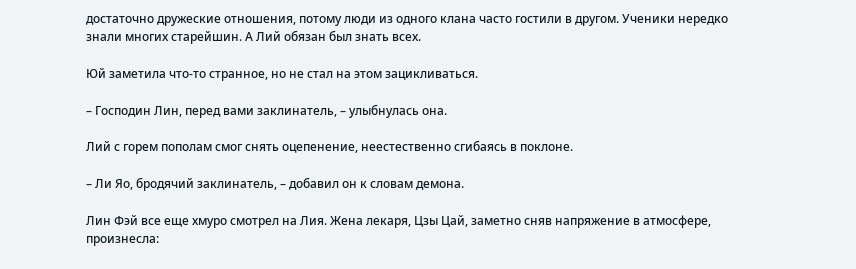достаточно дружеские отношения, потому люди из одного клана часто гостили в другом. Ученики нередко знали многих старейшин. А Лий обязан был знать всех.

Юй заметила что-то странное, но не стал на этом зацикливаться.

– Господин Лин, перед вами заклинатель, – улыбнулась она.

Лий с горем пополам смог снять оцепенение, неестественно сгибаясь в поклоне.

– Ли Яо, бродячий заклинатель, – добавил он к словам демона.

Лин Фэй все еще хмуро смотрел на Лия. Жена лекаря, Цзы Цай, заметно сняв напряжение в атмосфере, произнесла: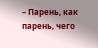– Парень, как парень, чего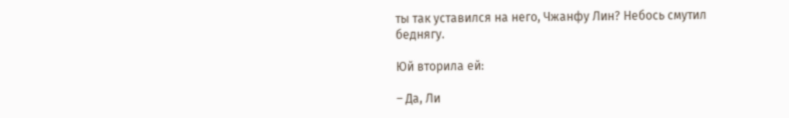ты так уставился на него, Чжанфу Лин? Небось смутил беднягу.

Юй вторила ей:

– Да, Ли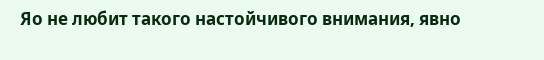Яо не любит такого настойчивого внимания, явно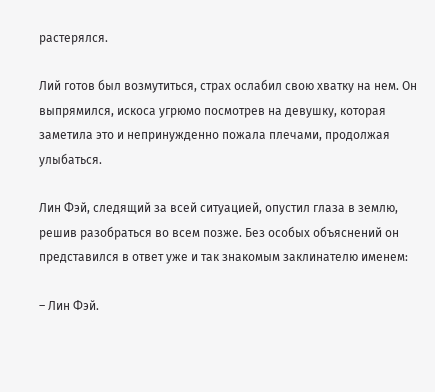растерялся.

Лий готов был возмутиться, страх ослабил свою хватку на нем. Он выпрямился, искоса угрюмо посмотрев на девушку, которая заметила это и непринужденно пожала плечами, продолжая улыбаться.

Лин Фэй, следящий за всей ситуацией, опустил глаза в землю, решив разобраться во всем позже. Без особых объяснений он представился в ответ уже и так знакомым заклинателю именем:

– Лин Фэй.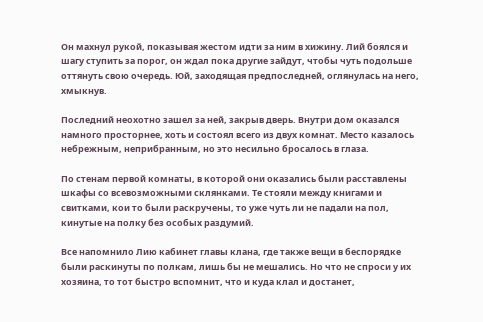Он махнул рукой, показывая жестом идти за ним в хижину. Лий боялся и шагу ступить за порог, он ждал пока другие зайдут, чтобы чуть подольше оттянуть свою очередь. Юй, заходящая предпоследней, оглянулась на него, хмыкнув.

Последний неохотно зашел за ней, закрыв дверь. Внутри дом оказался намного просторнее, хоть и состоял всего из двух комнат. Место казалось небрежным, неприбранным, но это несильно бросалось в глаза.

По стенам первой комнаты, в которой они оказались были расставлены шкафы со всевозможными склянками. Те стояли между книгами и свитками, кои то были раскручены, то уже чуть ли не падали на пол, кинутые на полку без особых раздумий.

Все напомнило Лию кабинет главы клана, где также вещи в беспорядке были раскинуты по полкам, лишь бы не мешались. Но что не спроси у их хозяина, то тот быстро вспомнит, что и куда клал и достанет,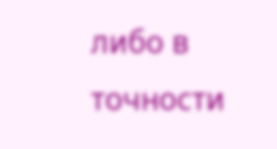либо в точности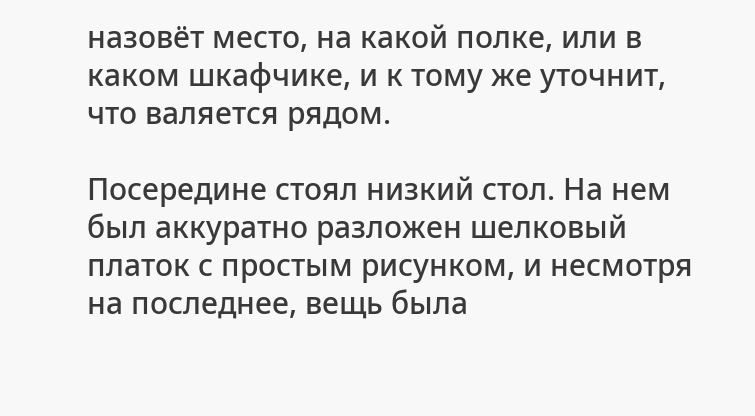назовёт место, на какой полке, или в каком шкафчике, и к тому же уточнит, что валяется рядом.

Посередине стоял низкий стол. На нем был аккуратно разложен шелковый платок с простым рисунком, и несмотря на последнее, вещь была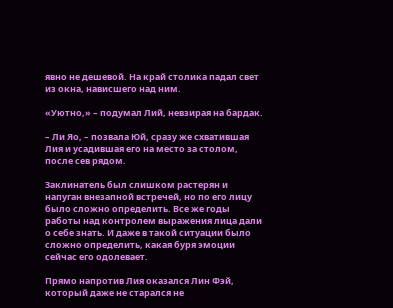явно не дешевой. На край столика падал свет из окна, нависшего над ним.

«Уютно,» – подумал Лий, невзирая на бардак.

– Ли Яо, – позвала Юй, сразу же схватившая Лия и усадившая его на место за столом, после сев рядом.

Заклинатель был слишком растерян и напуган внезапной встречей, но по его лицу было сложно определить. Все же годы работы над контролем выражения лица дали о себе знать. И даже в такой ситуации было сложно определить, какая буря эмоции сейчас его одолевает.

Прямо напротив Лия оказался Лин Фэй, который даже не старался не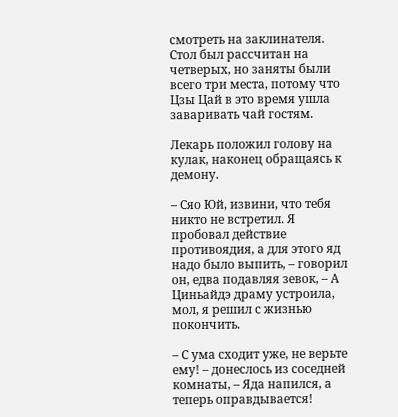смотреть на заклинателя. Стол был рассчитан на четверых, но заняты были всего три места, потому что Цзы Цай в это время ушла заваривать чай гостям.

Лекарь положил голову на кулак, наконец обращаясь к демону.

– Сяо Юй, извини, что тебя никто не встретил. Я пробовал действие противоядия, а для этого яд надо было выпить, – говорил он, едва подавляя зевок, – А Циньайдэ драму устроила, мол, я решил с жизнью покончить.

– С ума сходит уже, не верьте ему! – донеслось из соседней комнаты, – Яда напился, а теперь оправдывается!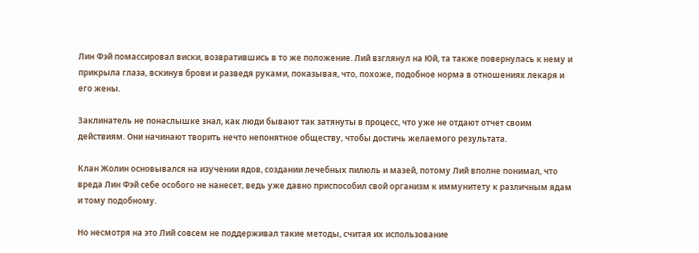Лин Фэй помассировал виски, возвратившись в то же положение. Лий взглянул на Юй, та также повернулась к нему и прикрыла глаза, вскинув брови и разведя руками, показывая, что, похоже, подобное норма в отношениях лекаря и его жены.

Заклинатель не понаслышке знал, как люди бывают так затянуты в процесс, что уже не отдают отчет своим действиям. Они начинают творить нечто непонятное обществу, чтобы достичь желаемого результата.

Клан Жолин основывался на изучении ядов, создании лечебных пилюль и мазей, потому Лий вполне понимал, что вреда Лин Фэй себе особого не нанесет, ведь уже давно приспособил свой организм к иммунитету к различным ядам и тому подобному.

Но несмотря на это Лий совсем не поддерживал такие методы, считая их использование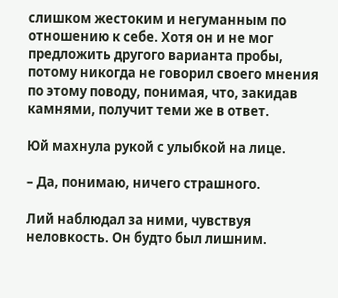слишком жестоким и негуманным по отношению к себе. Хотя он и не мог предложить другого варианта пробы, потому никогда не говорил своего мнения по этому поводу, понимая, что, закидав камнями, получит теми же в ответ.

Юй махнула рукой с улыбкой на лице.

– Да, понимаю, ничего страшного.

Лий наблюдал за ними, чувствуя неловкость. Он будто был лишним.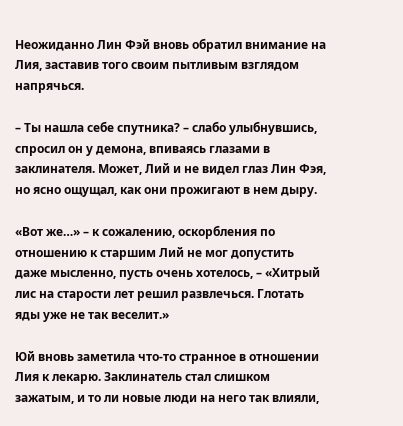Неожиданно Лин Фэй вновь обратил внимание на Лия, заставив того своим пытливым взглядом напрячься.

– Ты нашла себе спутника? – слабо улыбнувшись, спросил он у демона, впиваясь глазами в заклинателя. Может, Лий и не видел глаз Лин Фэя, но ясно ощущал, как они прожигают в нем дыру.

«Вот же…» – к сожалению, оскорбления по отношению к старшим Лий не мог допустить даже мысленно, пусть очень хотелось, – «Хитрый лис на старости лет решил развлечься. Глотать яды уже не так веселит.»

Юй вновь заметила что-то странное в отношении Лия к лекарю. Заклинатель стал слишком зажатым, и то ли новые люди на него так влияли,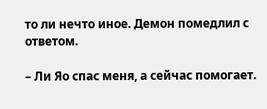то ли нечто иное. Демон помедлил с ответом.

– Ли Яо спас меня, а сейчас помогает.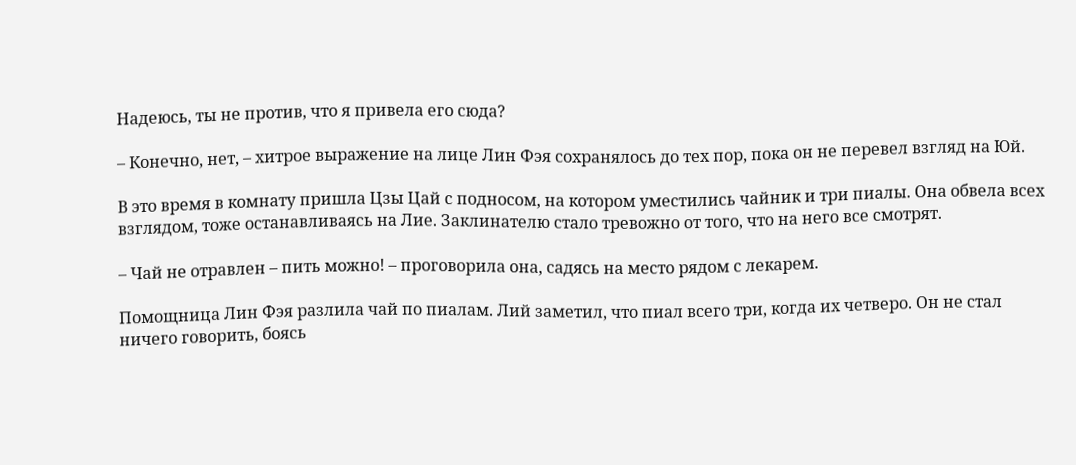Надеюсь, ты не против, что я привела его сюда?

– Конечно, нет, – хитрое выражение на лице Лин Фэя сохранялось до тех пор, пока он не перевел взгляд на Юй.

В это время в комнату пришла Цзы Цай с подносом, на котором уместились чайник и три пиалы. Она обвела всех взглядом, тоже останавливаясь на Лие. Заклинателю стало тревожно от того, что на него все смотрят.

– Чай не отравлен – пить можно! – проговорила она, садясь на место рядом с лекарем.

Помощница Лин Фэя разлила чай по пиалам. Лий заметил, что пиал всего три, когда их четверо. Он не стал ничего говорить, боясь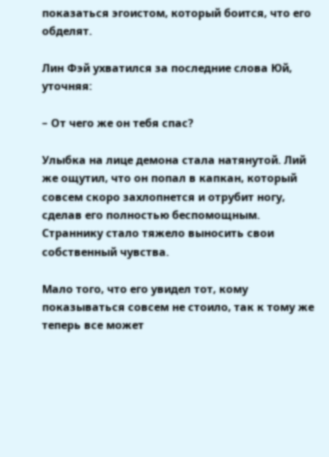показаться эгоистом, который боится, что его обделят.

Лин Фэй ухватился за последние слова Юй, уточняя:

– От чего же он тебя спас?

Улыбка на лице демона стала натянутой. Лий же ощутил, что он попал в капкан, который совсем скоро захлопнется и отрубит ногу, сделав его полностью беспомощным. Страннику стало тяжело выносить свои собственный чувства.

Мало того, что его увидел тот, кому показываться совсем не стоило, так к тому же теперь все может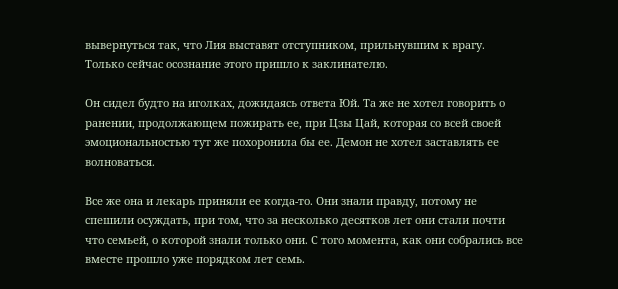вывернуться так, что Лия выставят отступником, прильнувшим к врагу. Только сейчас осознание этого пришло к заклинателю.

Он сидел будто на иголках, дожидаясь ответа Юй. Та же не хотел говорить о ранении, продолжающем пожирать ее, при Цзы Цай, которая со всей своей эмоциональностью тут же похоронила бы ее. Демон не хотел заставлять ее волноваться.

Все же она и лекарь приняли ее когда-то. Они знали правду, потому не спешили осуждать, при том, что за несколько десятков лет они стали почти что семьей, о которой знали только они. С того момента, как они собрались все вместе прошло уже порядком лет семь.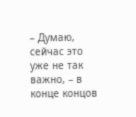– Думаю, сейчас это уже не так важно, – в конце концов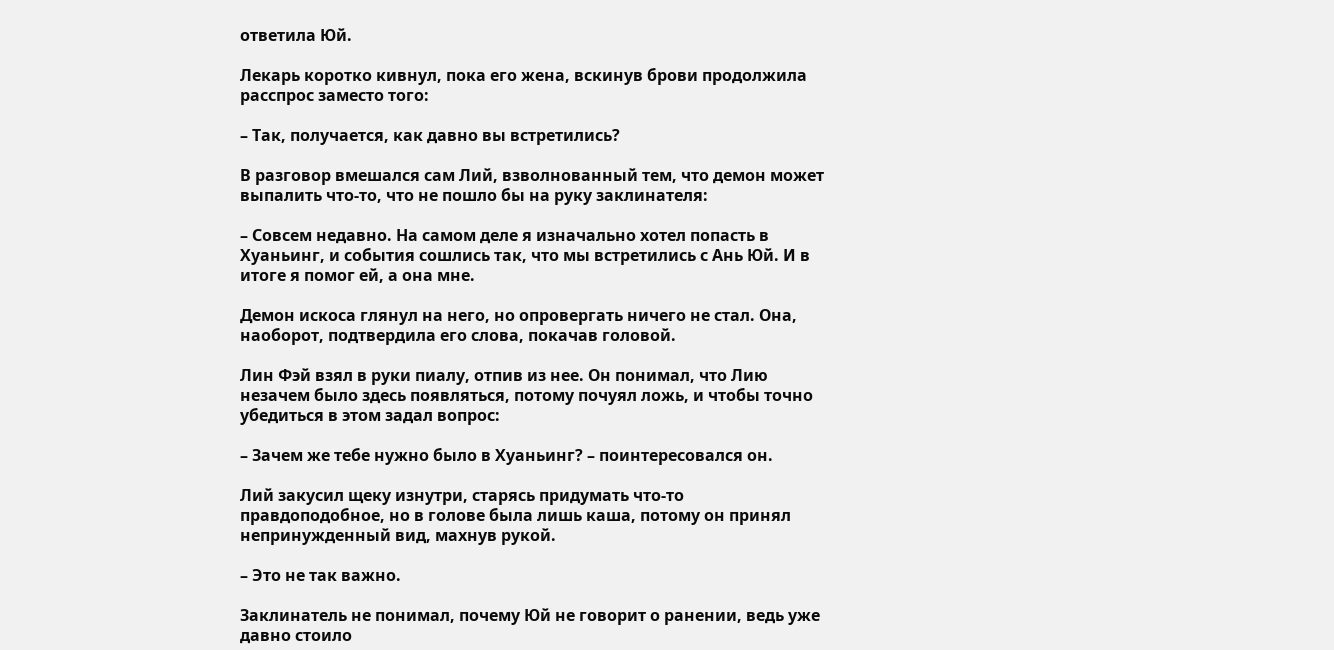ответила Юй.

Лекарь коротко кивнул, пока его жена, вскинув брови продолжила расспрос заместо того:

– Так, получается, как давно вы встретились?

В разговор вмешался сам Лий, взволнованный тем, что демон может выпалить что-то, что не пошло бы на руку заклинателя:

– Совсем недавно. На самом деле я изначально хотел попасть в Хуаньинг, и события сошлись так, что мы встретились с Ань Юй. И в итоге я помог ей, а она мне.

Демон искоса глянул на него, но опровергать ничего не стал. Она, наоборот, подтвердила его слова, покачав головой.

Лин Фэй взял в руки пиалу, отпив из нее. Он понимал, что Лию незачем было здесь появляться, потому почуял ложь, и чтобы точно убедиться в этом задал вопрос:

– Зачем же тебе нужно было в Хуаньинг? – поинтересовался он.

Лий закусил щеку изнутри, старясь придумать что-то правдоподобное, но в голове была лишь каша, потому он принял непринужденный вид, махнув рукой.

– Это не так важно.

Заклинатель не понимал, почему Юй не говорит о ранении, ведь уже давно стоило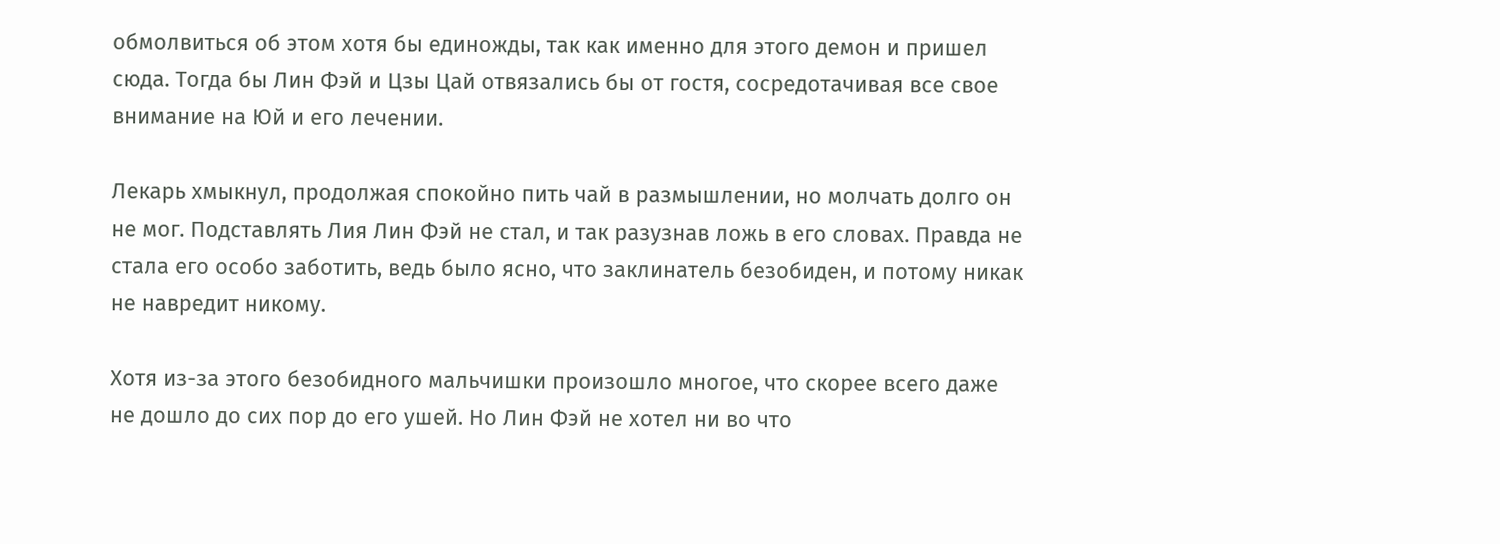обмолвиться об этом хотя бы единожды, так как именно для этого демон и пришел сюда. Тогда бы Лин Фэй и Цзы Цай отвязались бы от гостя, сосредотачивая все свое внимание на Юй и его лечении.

Лекарь хмыкнул, продолжая спокойно пить чай в размышлении, но молчать долго он не мог. Подставлять Лия Лин Фэй не стал, и так разузнав ложь в его словах. Правда не стала его особо заботить, ведь было ясно, что заклинатель безобиден, и потому никак не навредит никому.

Хотя из-за этого безобидного мальчишки произошло многое, что скорее всего даже не дошло до сих пор до его ушей. Но Лин Фэй не хотел ни во что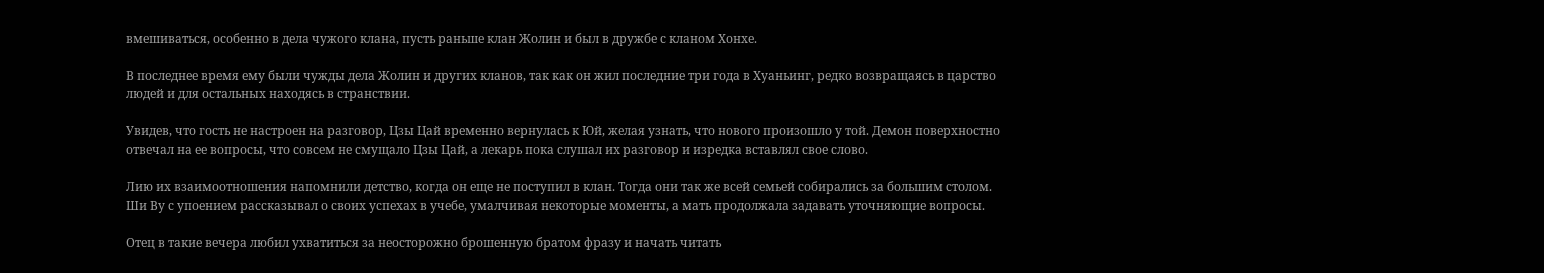вмешиваться, особенно в дела чужого клана, пусть раньше клан Жолин и был в дружбе с кланом Хонхе.

В последнее время ему были чужды дела Жолин и других кланов, так как он жил последние три года в Хуаньинг, редко возвращаясь в царство людей и для остальных находясь в странствии.

Увидев, что гость не настроен на разговор, Цзы Цай временно вернулась к Юй, желая узнать, что нового произошло у той. Демон поверхностно отвечал на ее вопросы, что совсем не смущало Цзы Цай, а лекарь пока слушал их разговор и изредка вставлял свое слово.

Лию их взаимоотношения напомнили детство, когда он еще не поступил в клан. Тогда они так же всей семьей собирались за большим столом. Ши Ву с упоением рассказывал о своих успехах в учебе, умалчивая некоторые моменты, а мать продолжала задавать уточняющие вопросы.

Отец в такие вечера любил ухватиться за неосторожно брошенную братом фразу и начать читать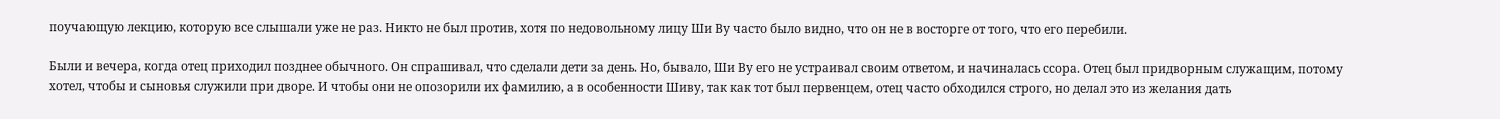поучающую лекцию, которую все слышали уже не раз. Никто не был против, хотя по недовольному лицу Ши Ву часто было видно, что он не в восторге от того, что его перебили.

Были и вечера, когда отец приходил позднее обычного. Он спрашивал, что сделали дети за день. Но, бывало, Ши Ву его не устраивал своим ответом, и начиналась ссора. Отец был придворным служащим, потому хотел, чтобы и сыновья служили при дворе. И чтобы они не опозорили их фамилию, а в особенности Шиву, так как тот был первенцем, отец часто обходился строго, но делал это из желания дать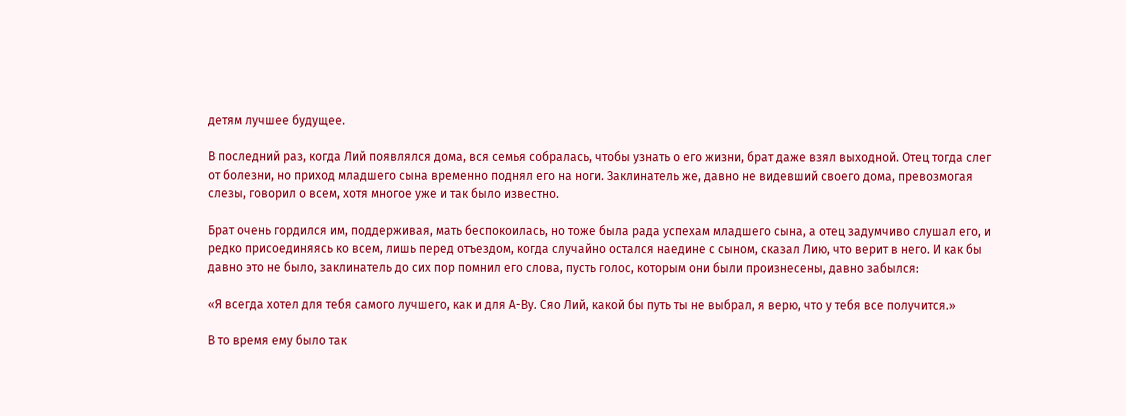детям лучшее будущее.

В последний раз, когда Лий появлялся дома, вся семья собралась, чтобы узнать о его жизни, брат даже взял выходной. Отец тогда слег от болезни, но приход младшего сына временно поднял его на ноги. Заклинатель же, давно не видевший своего дома, превозмогая слезы, говорил о всем, хотя многое уже и так было известно.

Брат очень гордился им, поддерживая, мать беспокоилась, но тоже была рада успехам младшего сына, а отец задумчиво слушал его, и редко присоединяясь ко всем, лишь перед отъездом, когда случайно остался наедине с сыном, сказал Лию, что верит в него. И как бы давно это не было, заклинатель до сих пор помнил его слова, пусть голос, которым они были произнесены, давно забылся:

«Я всегда хотел для тебя самого лучшего, как и для А-Ву. Сяо Лий, какой бы путь ты не выбрал, я верю, что у тебя все получится.»

В то время ему было так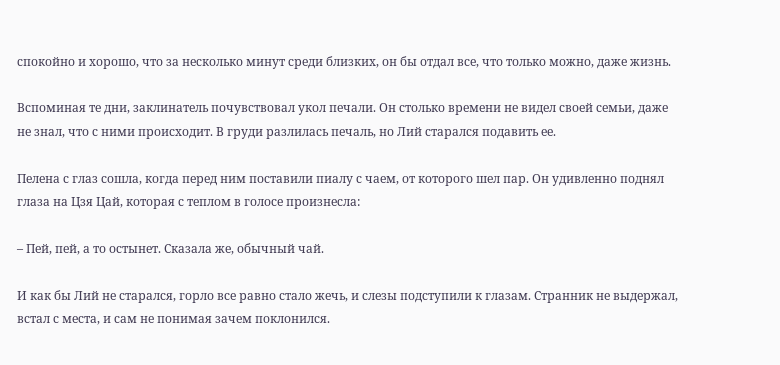спокойно и хорошо, что за несколько минут среди близких, он бы отдал все, что только можно, даже жизнь.

Вспоминая те дни, заклинатель почувствовал укол печали. Он столько времени не видел своей семьи, даже не знал, что с ними происходит. В груди разлилась печаль, но Лий старался подавить ее.

Пелена с глаз сошла, когда перед ним поставили пиалу с чаем, от которого шел пар. Он удивленно поднял глаза на Цзя Цай, которая с теплом в голосе произнесла:

– Пей, пей, а то остынет. Сказала же, обычный чай.

И как бы Лий не старался, горло все равно стало жечь, и слезы подступили к глазам. Странник не выдержал, встал с места, и сам не понимая зачем поклонился.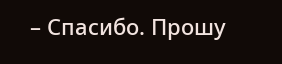– Спасибо. Прошу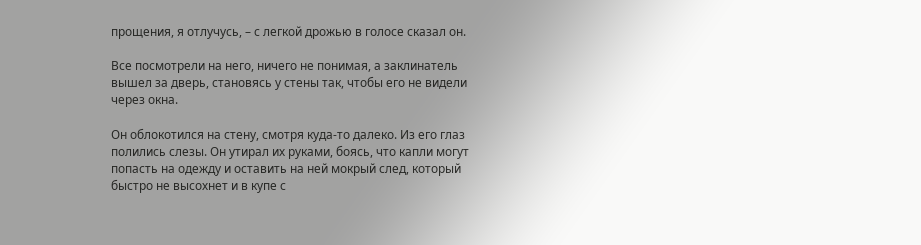прощения, я отлучусь, – с легкой дрожью в голосе сказал он.

Все посмотрели на него, ничего не понимая, а заклинатель вышел за дверь, становясь у стены так, чтобы его не видели через окна.

Он облокотился на стену, смотря куда-то далеко. Из его глаз полились слезы. Он утирал их руками, боясь, что капли могут попасть на одежду и оставить на ней мокрый след, который быстро не высохнет и в купе с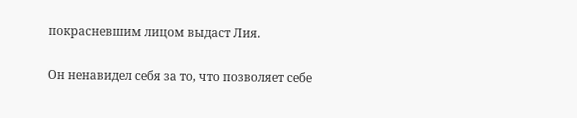покрасневшим лицом выдаст Лия.

Он ненавидел себя за то, что позволяет себе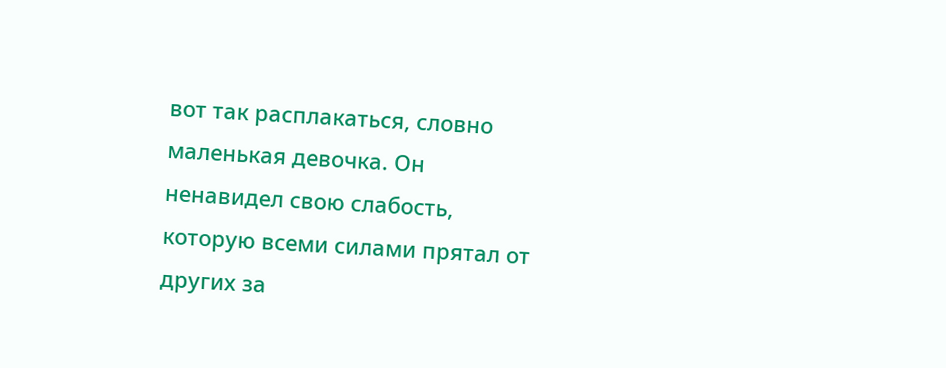вот так расплакаться, словно маленькая девочка. Он ненавидел свою слабость, которую всеми силами прятал от других за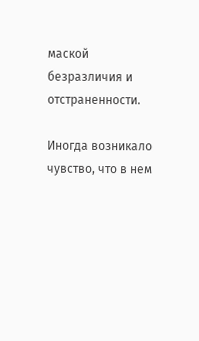маской безразличия и отстраненности.

Иногда возникало чувство, что в нем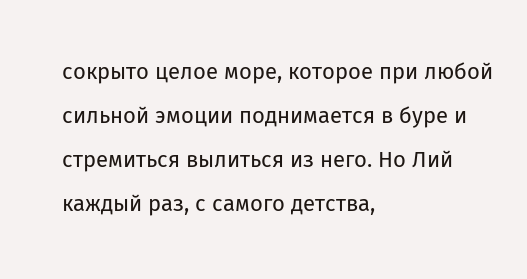сокрыто целое море, которое при любой сильной эмоции поднимается в буре и стремиться вылиться из него. Но Лий каждый раз, с самого детства,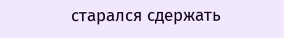старался сдержать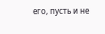его, пусть и не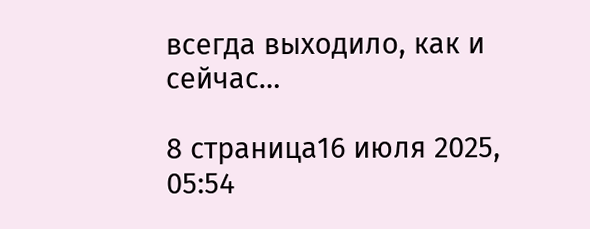всегда выходило, как и сейчас…

8 страница16 июля 2025, 05:54